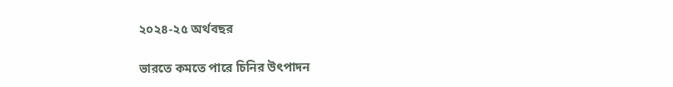২০২৪-২৫ অর্থবছর

ভারতে কমতে পারে চিনির উৎপাদন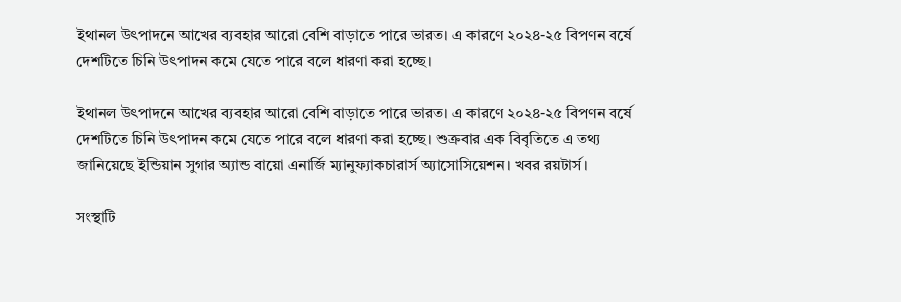ইথানল উৎপাদনে আখের ব্যবহার আরো বেশি বাড়াতে পারে ভারত। এ কারণে ২০২৪-২৫ বিপণন বর্ষে দেশটিতে চিনি উৎপাদন কমে যেতে পারে বলে ধারণা করা হচ্ছে।

ইথানল উৎপাদনে আখের ব্যবহার আরো বেশি বাড়াতে পারে ভারত। এ কারণে ২০২৪-২৫ বিপণন বর্ষে দেশটিতে চিনি উৎপাদন কমে যেতে পারে বলে ধারণা করা হচ্ছে। শুক্রবার এক বিবৃতিতে এ তথ্য জানিয়েছে ইন্ডিয়ান সুগার অ্যান্ড বায়ো এনার্জি ম্যানুফ্যাকচারার্স অ্যাসোসিয়েশন। খবর রয়টার্স।

সংস্থাটি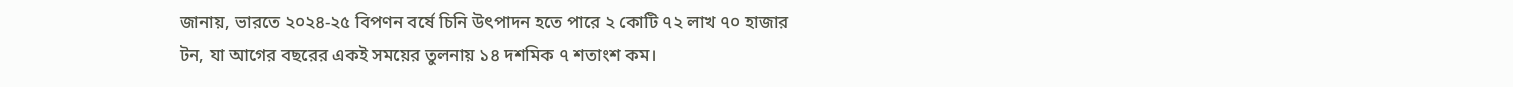জানায়, ভারতে ২০২৪-২৫ বিপণন বর্ষে চিনি উৎপাদন হতে পারে ২ কোটি ৭২ লাখ ৭০ হাজার টন, যা আগের বছরের একই সময়ের তুলনায় ১৪ দশমিক ৭ শতাংশ কম।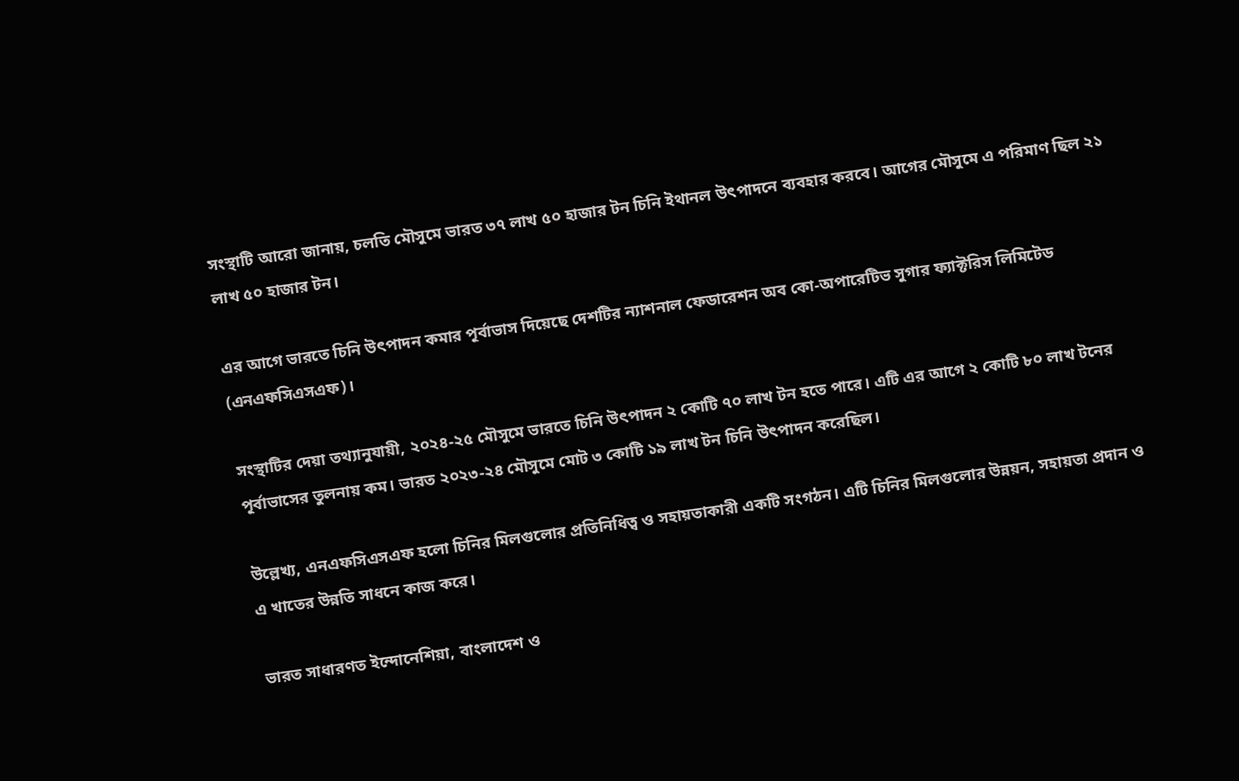সংস্থাটি আরো জানায়, চলতি মৌসুমে ভারত ৩৭ লাখ ৫০ হাজার টন চিনি ইথানল উৎপাদনে ব্যবহার করবে। আগের মৌসুমে এ পরিমাণ ছিল ২১ লাখ ৫০ হাজার টন।

এর আগে ভারতে চিনি উৎপাদন কমার পূর্বাভাস দিয়েছে দেশটির ন্যাশনাল ফেডারেশন অব কো-অপারেটিভ সুগার ফ্যাক্টরিস লিমিটেড (এনএফসিএসএফ)।

সংস্থাটির দেয়া তথ্যানুযায়ী, ২০২৪-২৫ মৌসুমে ভারতে চিনি উৎপাদন ২ কোটি ৭০ লাখ টন হতে পারে। এটি এর আগে ২ কোটি ৮০ লাখ টনের পূর্বাভাসের তুলনায় কম। ভারত ২০২৩-২৪ মৌসুমে মোট ৩ কোটি ১৯ লাখ টন চিনি উৎপাদন করেছিল।

উল্লেখ্য, এনএফসিএসএফ হলো চিনির মিলগুলোর প্রতিনিধিত্ব ও সহায়তাকারী একটি সংগঠন। এটি চিনির মিলগুলোর উন্নয়ন, সহায়তা প্রদান ও এ খাতের উন্নতি সাধনে কাজ করে।

ভারত সাধারণত ইন্দোনেশিয়া, বাংলাদেশ ও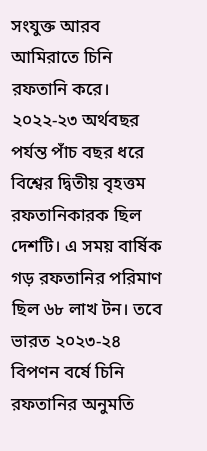সংযুক্ত আরব আমিরাতে চিনি রফতানি করে। ২০২২-২৩ অর্থবছর পর্যন্ত পাঁচ বছর ধরে বিশ্বের দ্বিতীয় বৃহত্তম রফতানিকারক ছিল দেশটি। এ সময় বার্ষিক গড় রফতানির পরিমাণ ছিল ৬৮ লাখ টন। তবে ভারত ২০২৩-২৪ বিপণন বর্ষে চিনি রফতানির অনুমতি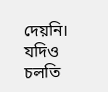দেয়নি। যদিও চলতি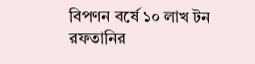বিপণন বর্ষে ১০ লাখ টন রফতানির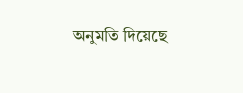অনুমতি দিয়েছে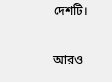দেশটি।

আরও